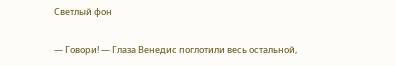Светлый фон

— Говори! — Глаза Венедис поглотили весь остальной,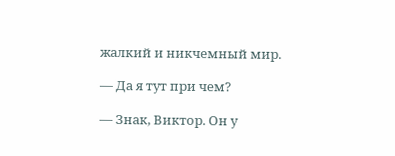жалкий и никчемный мир.

— Да я тут при чем?

— Знак, Виктор. Он у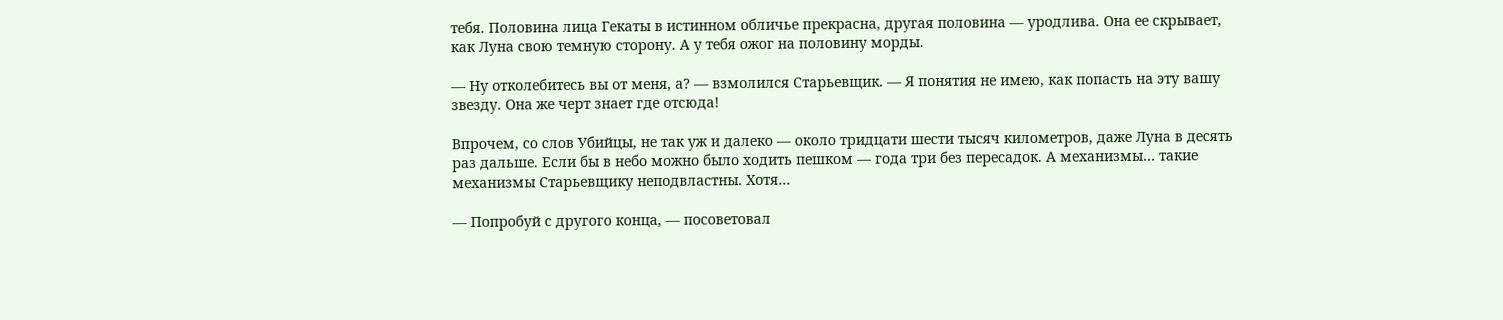тебя. Половина лица Гекаты в истинном обличье прекрасна, другая половина — уродлива. Она ее скрывает, как Луна свою темную сторону. А у тебя ожог на половину морды.

— Ну отколебитесь вы от меня, а? — взмолился Старьевщик. — Я понятия не имею, как попасть на эту вашу звезду. Она же черт знает где отсюда!

Впрочем, со слов Убийцы, не так уж и далеко — около тридцати шести тысяч километров, даже Луна в десять раз дальше. Если бы в небо можно было ходить пешком — года три без пересадок. А механизмы… такие механизмы Старьевщику неподвластны. Хотя…

— Попробуй с другого конца, — посоветовал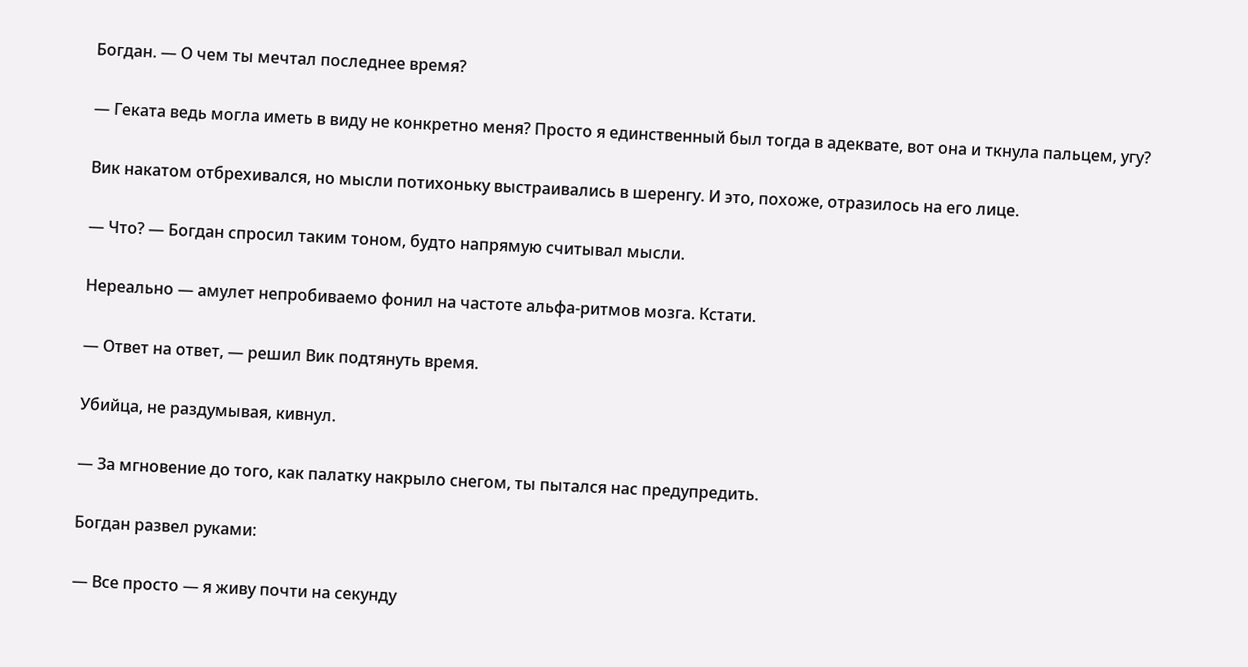Богдан. — О чем ты мечтал последнее время?

— Геката ведь могла иметь в виду не конкретно меня? Просто я единственный был тогда в адеквате, вот она и ткнула пальцем, угу?

Вик накатом отбрехивался, но мысли потихоньку выстраивались в шеренгу. И это, похоже, отразилось на его лице.

— Что? — Богдан спросил таким тоном, будто напрямую считывал мысли.

Нереально — амулет непробиваемо фонил на частоте альфа-ритмов мозга. Кстати.

— Ответ на ответ, — решил Вик подтянуть время.

Убийца, не раздумывая, кивнул.

— За мгновение до того, как палатку накрыло снегом, ты пытался нас предупредить.

Богдан развел руками:

— Все просто — я живу почти на секунду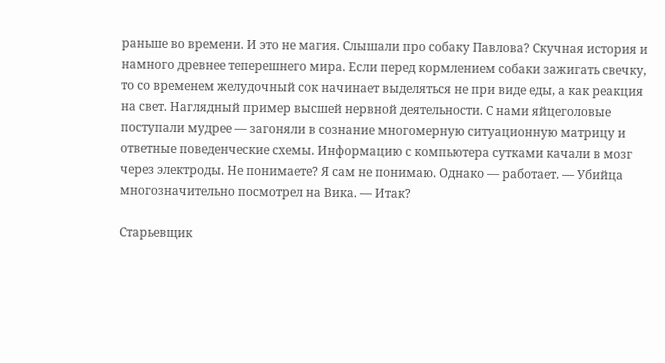раньше во времени. И это не магия. Слышали про собаку Павлова? Скучная история и намного древнее теперешнего мира. Если перед кормлением собаки зажигать свечку, то со временем желудочный сок начинает выделяться не при виде еды, а как реакция на свет. Наглядный пример высшей нервной деятельности. С нами яйцеголовые поступали мудрее — загоняли в сознание многомерную ситуационную матрицу и ответные поведенческие схемы. Информацию с компьютера сутками качали в мозг через электроды. Не понимаете? Я сам не понимаю. Однако — работает. — Убийца многозначительно посмотрел на Вика. — Итак?

Старьевщик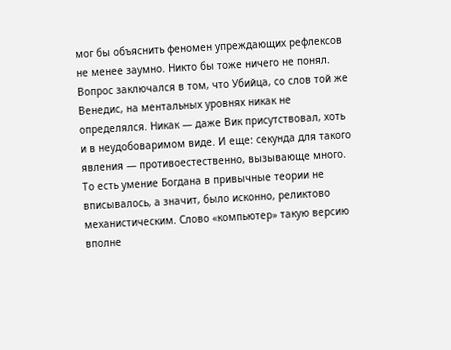мог бы объяснить феномен упреждающих рефлексов не менее заумно. Никто бы тоже ничего не понял. Вопрос заключался в том, что Убийца, со слов той же Венедис, на ментальных уровнях никак не определялся. Никак — даже Вик присутствовал, хоть и в неудобоваримом виде. И еще: секунда для такого явления — противоестественно, вызывающе много. То есть умение Богдана в привычные теории не вписывалось, а значит, было исконно, реликтово механистическим. Слово «компьютер» такую версию вполне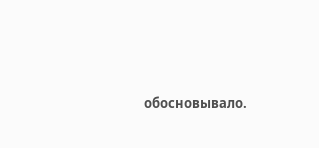обосновывало.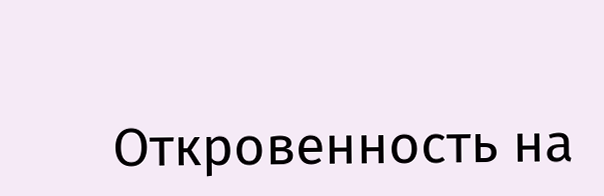Откровенность на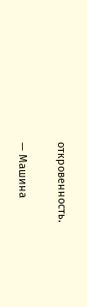откровенность.

— Машина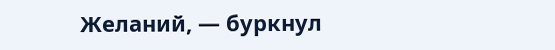Желаний, — буркнул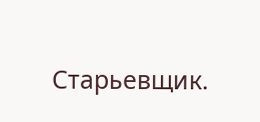Старьевщик.